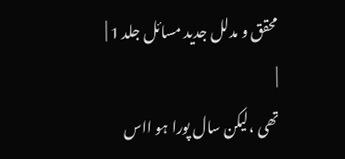محقق و مدلل جدید مسائل جلد 1 |
|
تھی ،لیکن سال پورا ہو ااس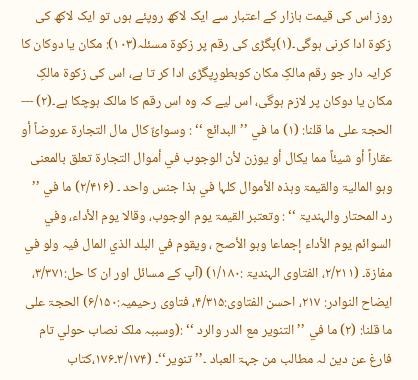روز اس کی قیمت بازار کے اعتبار سے ایک لاکھ روپئے ہوں تو ایک لاکھ کی زکوۃ ادا کرنی ہوگی۔(۱)پگڑی کی رقم پر زکوۃ مسئلہ(۱۰۳): مکان یا دوکان کا کرایہ دار جو رقم مالکِ مکان کوبطورِپگڑی ادا کر تا ہے، اس کی زکوۃ مالکِ مکان یا دوکان پر لازم ہوگی، اس لیے کہ وہ اس رقم کا مالک ہوچکا ہے۔(۲) --- الحجۃ علی ما قلنا: (۱) ما في ’’ البدائع ‘‘ : وسوائٌ کال مال التجارۃ عروضاً أو عقاراً أو شیئاً مما یکال أو یوزن لأن الوجوب في أموال التجارۃ تعلق بالمعنی وہو المالیۃ والقیمۃ وہذہ الأموال کلہا في ہذا جنس واحد ۔ (۲/۴۱۶) ما في ’’ رد المحتار والہندیۃ ‘‘ : وتعتبر القیمۃ یوم الوجوب، وقالا یوم الأداء، وفي السوائم یوم الأداء إجماعا وہو الأصح ، ویقوم في البلد الذي المال فیہ ولو في مفازۃ۔ (۲/۲۱۱، الفتاوی الہندیۃ :۱/۱۸۰) (آپ کے مسائل اور ان کا حل:۳/۳۷۱، ایضاح النوادر: ۲۱۷، احسن الفتاوی:۴/۳۱۵، فتاوی رحیمیہ:۶/۱۵۰) الحجۃ علی ما قلنا: (۲) ما في ’’ التنویر مع الدر والرد ‘‘ :(وسببہ ملک نصاب حولي تام فارغ عن دین لہ مطالب من جہۃ العباد ۔’’ تنویر‘‘۔ (۳/۱۷۴۔۱۷۶،کتاب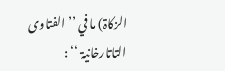الزکاۃ) ما في ’’ الفتاوی التاتارخانیۃ ‘‘ :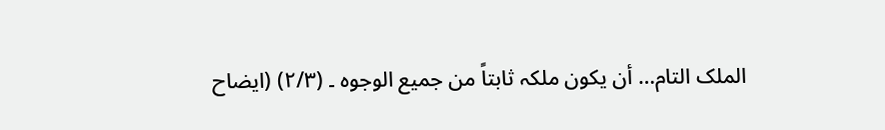الملک التام… أن یکون ملکہ ثابتاً من جمیع الوجوہ ۔ (۲/۳) (ایضاح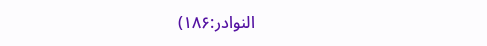النوادر:۱۸۶)